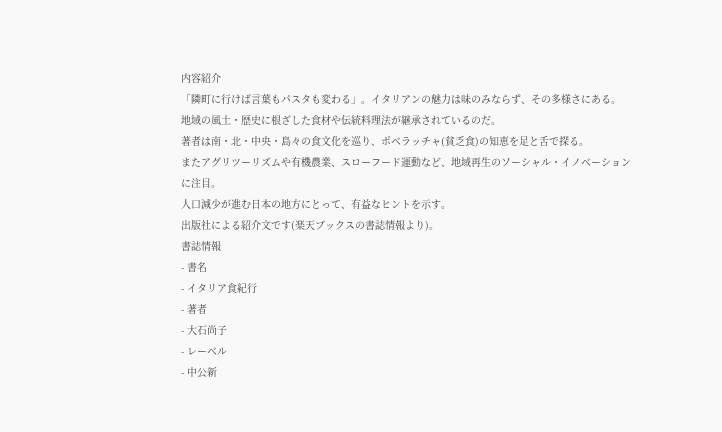内容紹介
「隣町に行けば言葉もパスタも変わる」。イタリアンの魅力は味のみならず、その多様さにある。
地域の風土・歴史に根ざした食材や伝統料理法が継承されているのだ。
著者は南・北・中央・島々の食文化を巡り、ポベラッチャ(貧乏食)の知恵を足と舌で探る。
またアグリツーリズムや有機農業、スローフード運動など、地域再生のソーシャル・イノベーションに注目。
人口減少が進む日本の地方にとって、有益なヒントを示す。
出版社による紹介文です(楽天ブックスの書誌情報より)。
書誌情報
- 書名
- イタリア食紀行
- 著者
- 大石尚子
- レーベル
- 中公新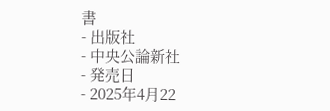書
- 出版社
- 中央公論新社
- 発売日
- 2025年4月22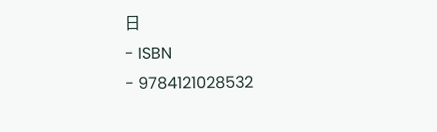日
- ISBN
- 9784121028532